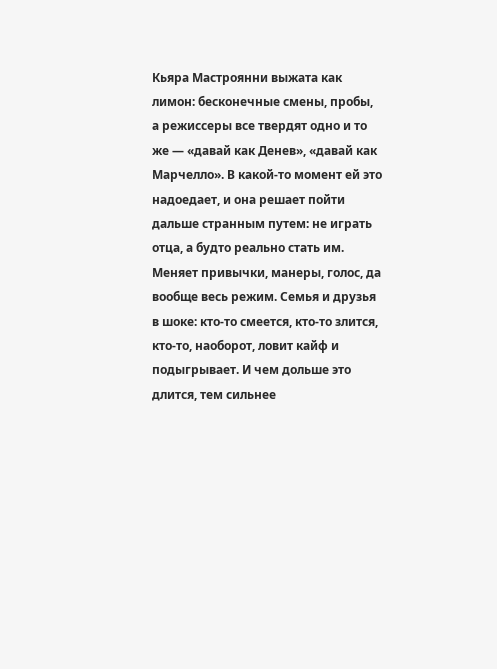Кьяра Мастроянни выжата как лимон: бесконечные смены, пробы, а режиссеры все твердят одно и то же — «давай как Денев», «давай как Марчелло». В какой-то момент ей это надоедает, и она решает пойти дальше странным путем: не играть отца, а будто реально стать им. Меняет привычки, манеры, голос, да вообще весь режим. Семья и друзья в шоке: кто-то смеется, кто-то злится, кто-то, наоборот, ловит кайф и подыгрывает. И чем дольше это длится, тем сильнее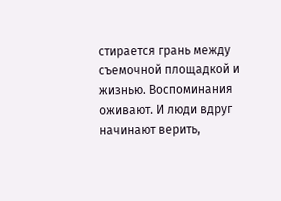стирается грань между съемочной площадкой и жизнью. Воспоминания оживают. И люди вдруг начинают верить,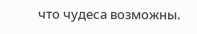что чудеса возможны.